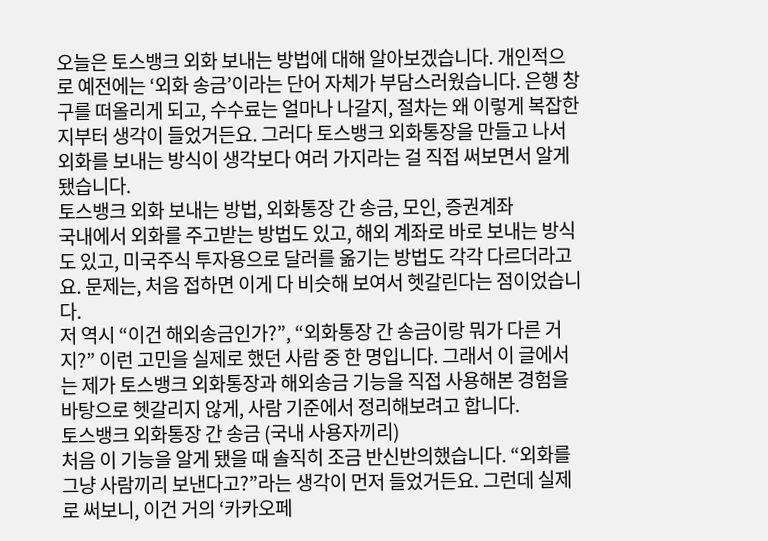오늘은 토스뱅크 외화 보내는 방법에 대해 알아보겠습니다. 개인적으로 예전에는 ‘외화 송금’이라는 단어 자체가 부담스러웠습니다. 은행 창구를 떠올리게 되고, 수수료는 얼마나 나갈지, 절차는 왜 이렇게 복잡한지부터 생각이 들었거든요. 그러다 토스뱅크 외화통장을 만들고 나서 외화를 보내는 방식이 생각보다 여러 가지라는 걸 직접 써보면서 알게 됐습니다.
토스뱅크 외화 보내는 방법, 외화통장 간 송금, 모인, 증권계좌
국내에서 외화를 주고받는 방법도 있고, 해외 계좌로 바로 보내는 방식도 있고, 미국주식 투자용으로 달러를 옮기는 방법도 각각 다르더라고요. 문제는, 처음 접하면 이게 다 비슷해 보여서 헷갈린다는 점이었습니다.
저 역시 “이건 해외송금인가?”, “외화통장 간 송금이랑 뭐가 다른 거지?” 이런 고민을 실제로 했던 사람 중 한 명입니다. 그래서 이 글에서는 제가 토스뱅크 외화통장과 해외송금 기능을 직접 사용해본 경험을 바탕으로 헷갈리지 않게, 사람 기준에서 정리해보려고 합니다.
토스뱅크 외화통장 간 송금 (국내 사용자끼리)
처음 이 기능을 알게 됐을 때 솔직히 조금 반신반의했습니다. “외화를 그냥 사람끼리 보낸다고?”라는 생각이 먼저 들었거든요. 그런데 실제로 써보니, 이건 거의 ‘카카오페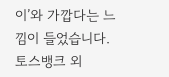이’와 가깝다는 느낌이 들었습니다.
토스뱅크 외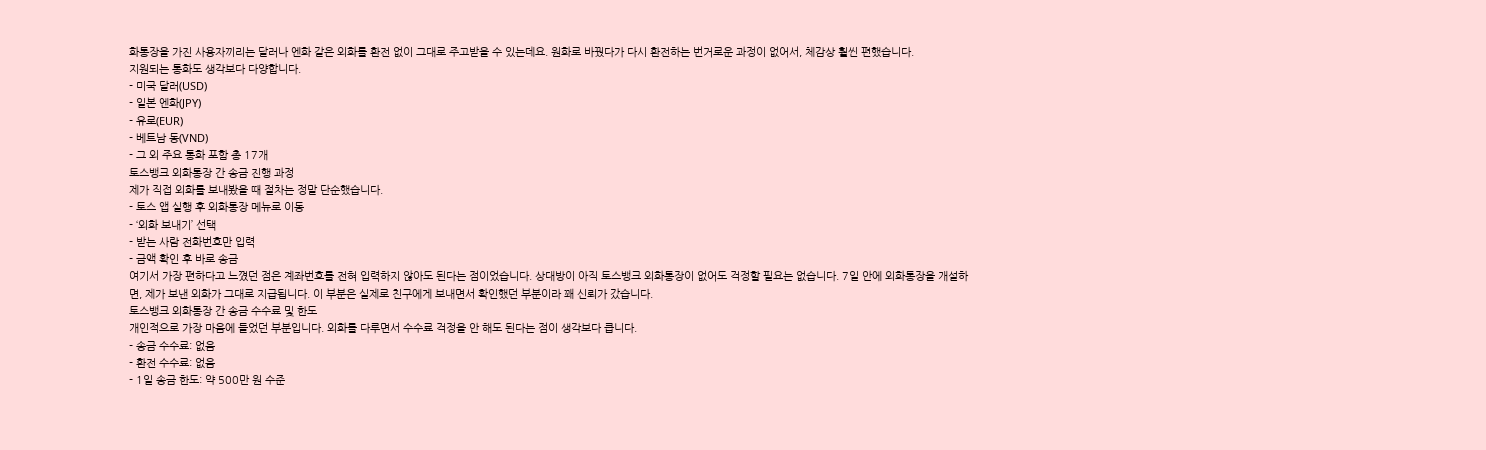화통장을 가진 사용자끼리는 달러나 엔화 같은 외화를 환전 없이 그대로 주고받을 수 있는데요. 원화로 바꿨다가 다시 환전하는 번거로운 과정이 없어서, 체감상 훨씬 편했습니다.
지원되는 통화도 생각보다 다양합니다.
- 미국 달러(USD)
- 일본 엔화(JPY)
- 유로(EUR)
- 베트남 동(VND)
- 그 외 주요 통화 포함 총 17개
토스뱅크 외화통장 간 송금 진행 과정
제가 직접 외화를 보내봤을 때 절차는 정말 단순했습니다.
- 토스 앱 실행 후 외화통장 메뉴로 이동
- ‘외화 보내기’ 선택
- 받는 사람 전화번호만 입력
- 금액 확인 후 바로 송금
여기서 가장 편하다고 느꼈던 점은 계좌번호를 전혀 입력하지 않아도 된다는 점이었습니다. 상대방이 아직 토스뱅크 외화통장이 없어도 걱정할 필요는 없습니다. 7일 안에 외화통장을 개설하면, 제가 보낸 외화가 그대로 지급됩니다. 이 부분은 실제로 친구에게 보내면서 확인했던 부분이라 꽤 신뢰가 갔습니다.
토스뱅크 외화통장 간 송금 수수료 및 한도
개인적으로 가장 마음에 들었던 부분입니다. 외화를 다루면서 수수료 걱정을 안 해도 된다는 점이 생각보다 큽니다.
- 송금 수수료: 없음
- 환전 수수료: 없음
- 1일 송금 한도: 약 500만 원 수준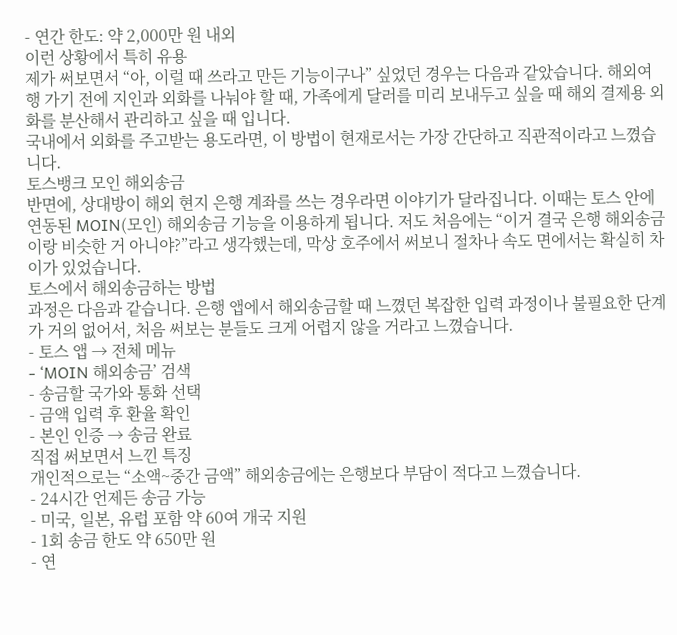- 연간 한도: 약 2,000만 원 내외
이런 상황에서 특히 유용
제가 써보면서 “아, 이럴 때 쓰라고 만든 기능이구나” 싶었던 경우는 다음과 같았습니다. 해외여행 가기 전에 지인과 외화를 나눠야 할 때, 가족에게 달러를 미리 보내두고 싶을 때 해외 결제용 외화를 분산해서 관리하고 싶을 때 입니다.
국내에서 외화를 주고받는 용도라면, 이 방법이 현재로서는 가장 간단하고 직관적이라고 느꼈습니다.
토스뱅크 모인 해외송금
반면에, 상대방이 해외 현지 은행 계좌를 쓰는 경우라면 이야기가 달라집니다. 이때는 토스 안에 연동된 MOIN(모인) 해외송금 기능을 이용하게 됩니다. 저도 처음에는 “이거 결국 은행 해외송금이랑 비슷한 거 아니야?”라고 생각했는데, 막상 호주에서 써보니 절차나 속도 면에서는 확실히 차이가 있었습니다.
토스에서 해외송금하는 방법
과정은 다음과 같습니다. 은행 앱에서 해외송금할 때 느꼈던 복잡한 입력 과정이나 불필요한 단계가 거의 없어서, 처음 써보는 분들도 크게 어렵지 않을 거라고 느꼈습니다.
- 토스 앱 → 전체 메뉴
- ‘MOIN 해외송금’ 검색
- 송금할 국가와 통화 선택
- 금액 입력 후 환율 확인
- 본인 인증 → 송금 완료
직접 써보면서 느낀 특징
개인적으로는 “소액~중간 금액” 해외송금에는 은행보다 부담이 적다고 느꼈습니다.
- 24시간 언제든 송금 가능
- 미국, 일본, 유럽 포함 약 60여 개국 지원
- 1회 송금 한도 약 650만 원
- 연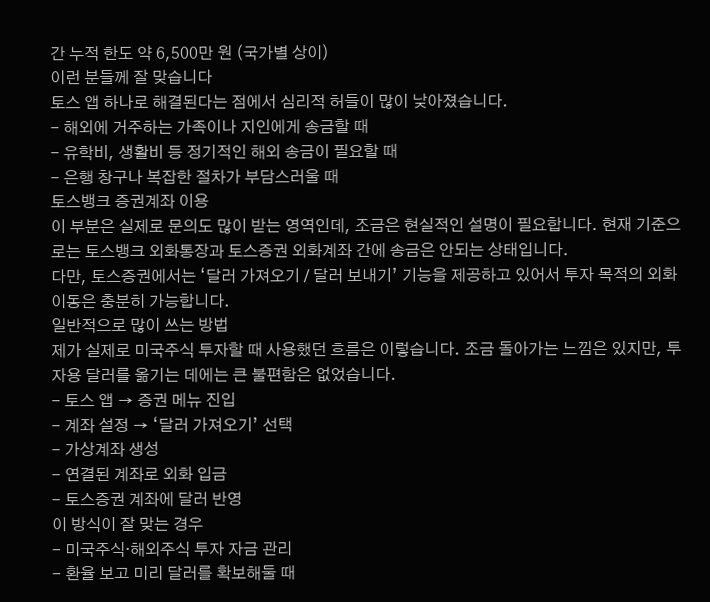간 누적 한도 약 6,500만 원 (국가별 상이)
이런 분들께 잘 맞습니다
토스 앱 하나로 해결된다는 점에서 심리적 허들이 많이 낮아졌습니다.
- 해외에 거주하는 가족이나 지인에게 송금할 때
- 유학비, 생활비 등 정기적인 해외 송금이 필요할 때
- 은행 창구나 복잡한 절차가 부담스러울 때
토스뱅크 증권계좌 이용
이 부분은 실제로 문의도 많이 받는 영역인데, 조금은 현실적인 설명이 필요합니다. 현재 기준으로는 토스뱅크 외화통장과 토스증권 외화계좌 간에 송금은 안되는 상태입니다.
다만, 토스증권에서는 ‘달러 가져오기 / 달러 보내기’ 기능을 제공하고 있어서 투자 목적의 외화 이동은 충분히 가능합니다.
일반적으로 많이 쓰는 방법
제가 실제로 미국주식 투자할 때 사용했던 흐름은 이렇습니다. 조금 돌아가는 느낌은 있지만, 투자용 달러를 옮기는 데에는 큰 불편함은 없었습니다.
- 토스 앱 → 증권 메뉴 진입
- 계좌 설정 → ‘달러 가져오기’ 선택
- 가상계좌 생성
- 연결된 계좌로 외화 입금
- 토스증권 계좌에 달러 반영
이 방식이 잘 맞는 경우
- 미국주식·해외주식 투자 자금 관리
- 환율 보고 미리 달러를 확보해둘 때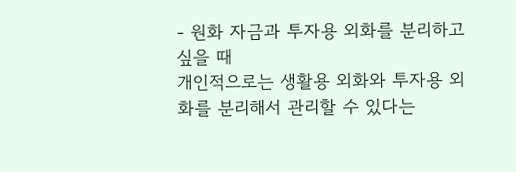- 원화 자금과 투자용 외화를 분리하고 싶을 때
개인적으로는 생활용 외화와 투자용 외화를 분리해서 관리할 수 있다는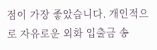점이 가장 좋았습니다. 개인적으로 자유로운 외화 입출금 송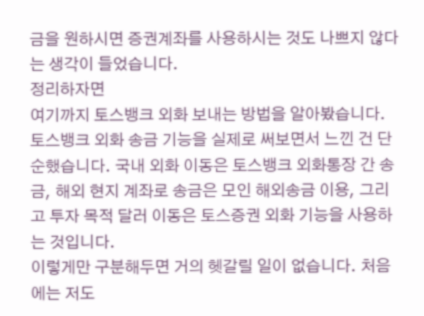금을 원하시면 증권계좌를 사용하시는 것도 나쁘지 않다는 생각이 들었습니다.
정리하자면
여기까지 토스뱅크 외화 보내는 방법을 알아봤습니다. 토스뱅크 외화 송금 기능을 실제로 써보면서 느낀 건 단순했습니다. 국내 외화 이동은 토스뱅크 외화통장 간 송금, 해외 현지 계좌로 송금은 모인 해외송금 이용, 그리고 투자 목적 달러 이동은 토스증권 외화 기능을 사용하는 것입니다.
이렇게만 구분해두면 거의 헷갈릴 일이 없습니다. 처음에는 저도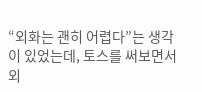“외화는 괜히 어렵다”는 생각이 있었는데, 토스를 써보면서 외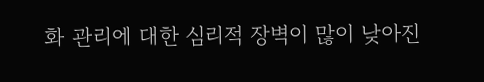화 관리에 대한 심리적 장벽이 많이 낮아진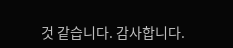것 같습니다. 감사합니다.